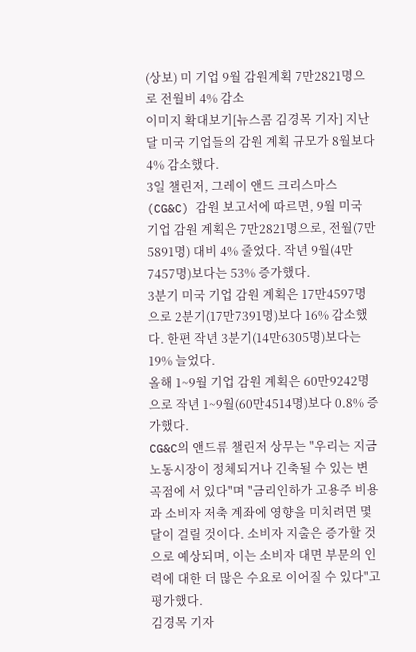(상보) 미 기업 9월 감원계획 7만2821명으로 전월비 4% 감소
이미지 확대보기[뉴스콤 김경목 기자] 지난달 미국 기업들의 감원 계획 규모가 8월보다 4% 감소했다.
3일 챌린저, 그레이 앤드 크리스마스(CG&C) 감원 보고서에 따르면, 9월 미국 기업 감원 계획은 7만2821명으로, 전월(7만5891명) 대비 4% 줄었다. 작년 9월(4만7457명)보다는 53% 증가했다.
3분기 미국 기업 감원 계획은 17만4597명으로 2분기(17만7391명)보다 16% 감소했다. 한편 작년 3분기(14만6305명)보다는 19% 늘었다.
올해 1~9월 기업 감원 계획은 60만9242명으로 작년 1~9월(60만4514명)보다 0.8% 증가했다.
CG&C의 앤드류 챌린저 상무는 "우리는 지금 노동시장이 정체되거나 긴축될 수 있는 변곡점에 서 있다"며 "금리인하가 고용주 비용과 소비자 저축 계좌에 영향을 미치려면 몇 달이 걸릴 것이다. 소비자 지출은 증가할 것으로 예상되며, 이는 소비자 대면 부문의 인력에 대한 더 많은 수요로 이어질 수 있다"고 평가했다.
김경목 기자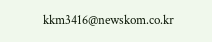kkm3416@newskom.co.kr